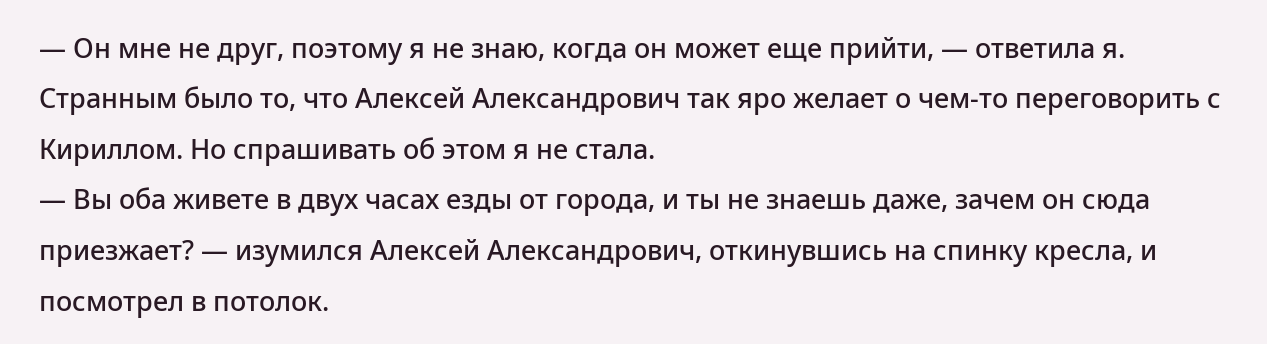— Он мне не друг, поэтому я не знаю, когда он может еще прийти, — ответила я. Странным было то, что Алексей Александрович так яро желает о чем-то переговорить с Кириллом. Но спрашивать об этом я не стала.
— Вы оба живете в двух часах езды от города, и ты не знаешь даже, зачем он сюда приезжает? — изумился Алексей Александрович, откинувшись на спинку кресла, и посмотрел в потолок.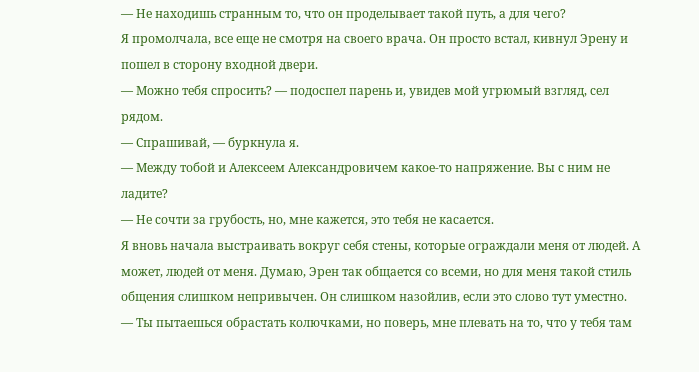— Не находишь странным то, что он проделывает такой путь, а для чего?
Я промолчала, все еще не смотря на своего врача. Он просто встал, кивнул Эрену и пошел в сторону входной двери.
— Можно тебя спросить? — подоспел парень и, увидев мой угрюмый взгляд, сел рядом.
— Спрашивай, — буркнула я.
— Между тобой и Алексеем Александровичем какое-то напряжение. Вы с ним не ладите?
— Не сочти за грубость, но, мне кажется, это тебя не касается.
Я вновь начала выстраивать вокруг себя стены, которые ограждали меня от людей. А может, людей от меня. Думаю, Эрен так общается со всеми, но для меня такой стиль общения слишком непривычен. Он слишком назойлив, если это слово тут уместно.
— Ты пытаешься обрастать колючками, но поверь, мне плевать на то, что у тебя там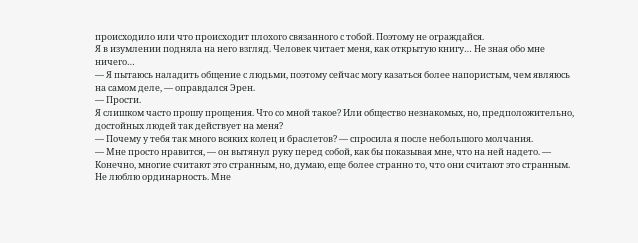происходило или что происходит плохого связанного с тобой. Поэтому не ограждайся.
Я в изумлении подняла на него взгляд. Человек читает меня, как открытую книгу… Не зная обо мне ничего…
— Я пытаюсь наладить общение с людьми, поэтому сейчас могу казаться более напористым, чем являюсь на самом деле, — оправдался Эрен.
— Прости.
Я слишком часто прошу прощения. Что со мной такое? Или общество незнакомых, но, предположительно, достойных людей так действует на меня?
— Почему у тебя так много всяких колец и браслетов? — спросила я после небольшого молчания.
— Мне просто нравится, — он вытянул руку перед собой, как бы показывая мне, что на ней надето. — Конечно, многие считают это странным, но, думаю, еще более странно то, что они считают это странным. Не люблю ординарность. Мне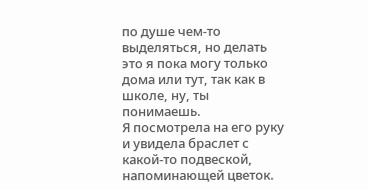по душе чем-то выделяться, но делать это я пока могу только дома или тут, так как в школе, ну, ты понимаешь.
Я посмотрела на его руку и увидела браслет с какой-то подвеской, напоминающей цветок.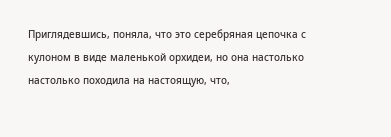Приглядевшись, поняла, что это серебряная цепочка с кулоном в виде маленькой орхидеи, но она настолько настолько походила на настоящую, что,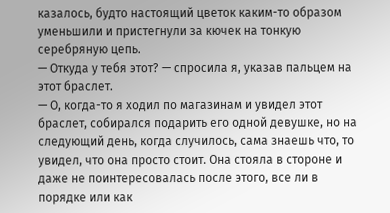казалось, будто настоящий цветок каким-то образом уменьшили и пристегнули за кючек на тонкую серебряную цепь.
— Откуда у тебя этот? — спросила я, указав пальцем на этот браслет.
— О, когда-то я ходил по магазинам и увидел этот браслет, собирался подарить его одной девушке, но на следующий день, когда случилось, сама знаешь что, то увидел, что она просто стоит. Она стояла в стороне и даже не поинтересовалась после этого, все ли в порядке или как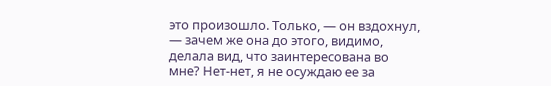это произошло. Только, — он вздохнул, — зачем же она до этого, видимо, делала вид, что заинтересована во мне? Нет-нет, я не осуждаю ее за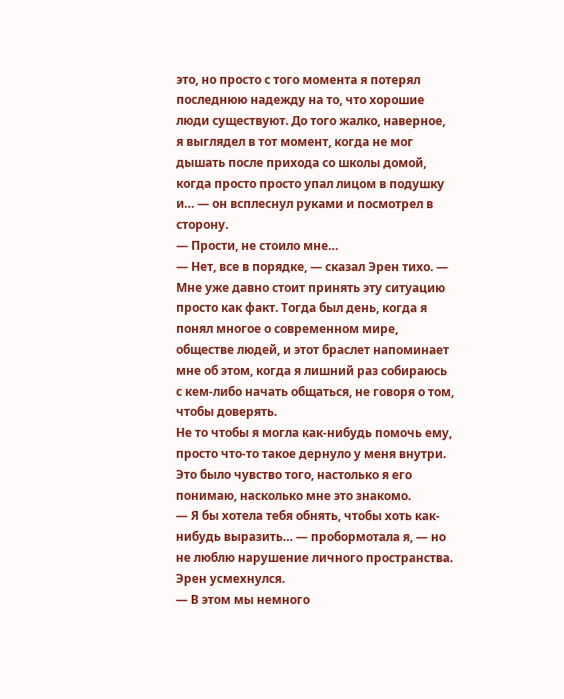это, но просто с того момента я потерял последнюю надежду на то, что хорошие люди существуют. До того жалко, наверное, я выглядел в тот момент, когда не мог дышать после прихода со школы домой, когда просто просто упал лицом в подушку и… — он всплеснул руками и посмотрел в сторону.
— Прости, не стоило мне…
— Нет, все в порядке, — сказал Эрен тихо. — Мне уже давно стоит принять эту ситуацию просто как факт. Тогда был день, когда я понял многое о современном мире, обществе людей, и этот браслет напоминает мне об этом, когда я лишний раз собираюсь с кем-либо начать общаться, не говоря о том, чтобы доверять.
Не то чтобы я могла как-нибудь помочь ему, просто что-то такое дернуло у меня внутри. Это было чувство того, настолько я его понимаю, насколько мне это знакомо.
— Я бы хотела тебя обнять, чтобы хоть как-нибудь выразить… — пробормотала я, — но не люблю нарушение личного пространства.
Эрен усмехнулся.
— В этом мы немного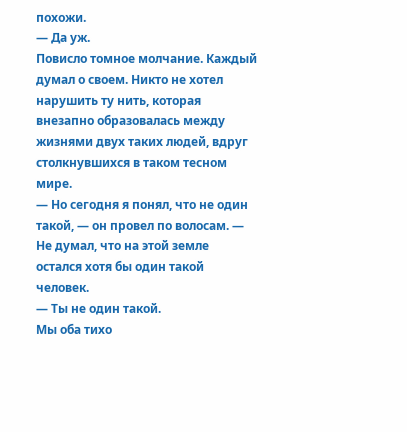похожи.
— Да уж.
Повисло томное молчание. Каждый думал о своем. Никто не хотел нарушить ту нить, которая внезапно образовалась между жизнями двух таких людей, вдруг столкнувшихся в таком тесном мире.
— Но сегодня я понял, что не один такой, — он провел по волосам. — Не думал, что на этой земле остался хотя бы один такой человек.
— Ты не один такой.
Мы оба тихо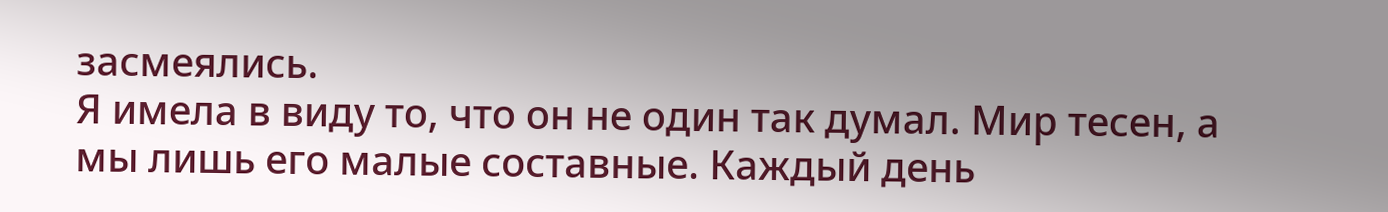засмеялись.
Я имела в виду то, что он не один так думал. Мир тесен, а мы лишь его малые составные. Каждый день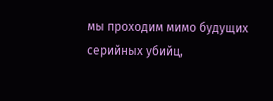мы проходим мимо будущих серийных убийц,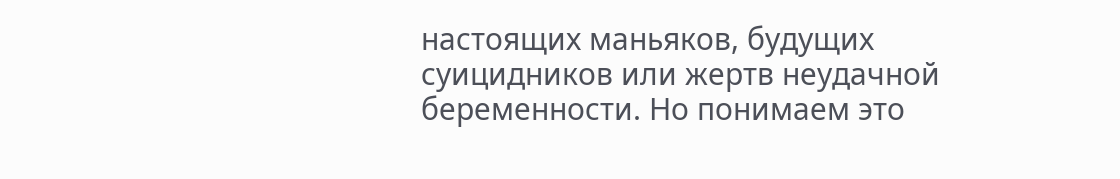настоящих маньяков, будущих суицидников или жертв неудачной беременности. Но понимаем это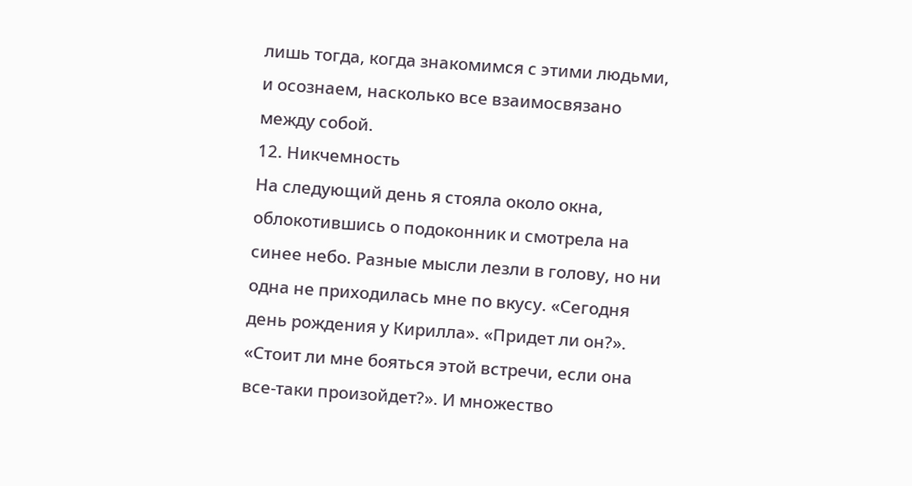лишь тогда, когда знакомимся с этими людьми, и осознаем, насколько все взаимосвязано между собой.
12. Никчемность
На следующий день я стояла около окна, облокотившись о подоконник и смотрела на синее небо. Разные мысли лезли в голову, но ни одна не приходилась мне по вкусу. «Сегодня день рождения у Кирилла». «Придет ли он?». «Стоит ли мне бояться этой встречи, если она все-таки произойдет?». И множество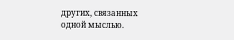других, связанных одной мыслью.